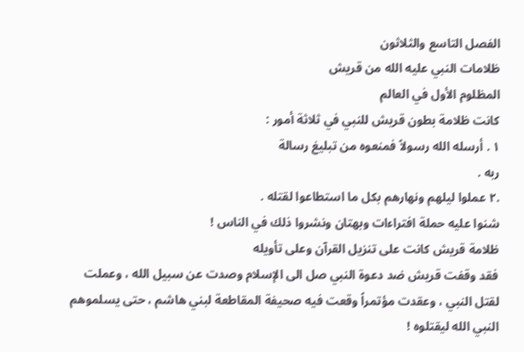الفصل التاسع والثلاثون
ظلامات النبي عليه الله من قريش
المظلوم الأول في العالم
كانت ظلامة بطون قريش للنبي في ثلاثة أمور :
١ . أرسله الله رسولاً فمنعوه من تبليغ رسالة
ربه .
.۲ عملوا ليلهم ونهارهم بكل ما استطاعوا لقتله .
شنوا عليه حملة افتراءات وبهتان ونشروا ذلك في الناس !
ظلامة قريش كانت على تنزيل القرآن وعلى تأويله
فقد وقفت قريش ضد دعوة النبي صل الى الإسلام وصدت عن سبيل الله ، وعملت
لقتل النبي ، وعقدت مؤتمراً وقعت فيه صحيفة المقاطعة لبني هاشم ، حتى يسلموهم
النبي الله ليقتلوه !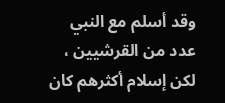وقد أسلم مع النبي عدد من القرشيين ، لكن إسلام أكثرهم كان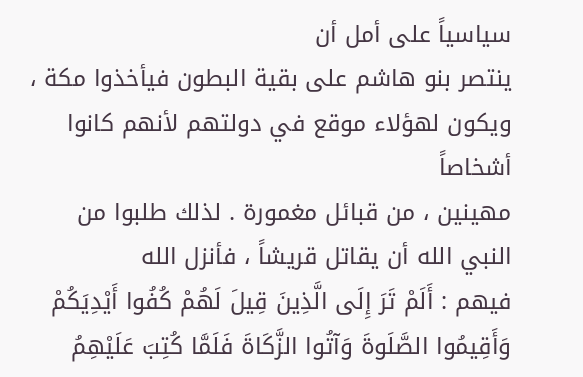سياسياً على أمل أن
ينتصر بنو هاشم على بقية البطون فيأخذوا مكة ، ويكون لهؤلاء موقع في دولتهم لأنهم كانوا
أشخاصاً
مهينين ، من قبائل مغمورة . لذلك طلبوا من النبي الله أن يقاتل قريشاً ، فأنزل الله
فيهم : أَلَمْ تَرَ إِلَى الَّذِينَ قِيلَ لَهُمْ كُفُوا أَيْدِيَكُمْ وَأَقِيمُوا الصَّلَوةَ وَآتُوا الزَّكَاةَ فَلَمَّا كُتِبَ عَلَيْهِمُ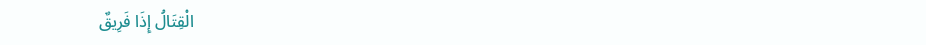الْقِتَالُ إِذَا فَرِيقٌ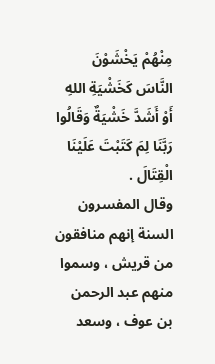مِنْهُمْ يَخْشَوْنَ النَّاسَ كَخَشْيَةِ اللهِ أَوْ أَشَدَّ خَشْيَةٌ وَقَالُوا رَبَّنَا لِمَ كَتَبْتَ عَلَيْنَا الْقِتَالَ .
وقال المفسرون السنة إنهم منافقون من قريش ، وسموا منهم عبد الرحمن بن عوف ، وسعد